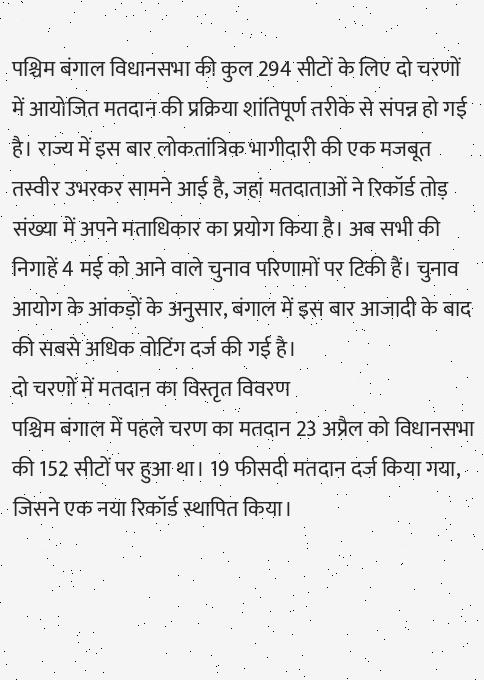पश्चिम बंगाल विधानसभा की कुल 294 सीटों के लिए दो चरणों में आयोजित मतदान की प्रक्रिया शांतिपूर्ण तरीके से संपन्न हो गई है। राज्य में इस बार लोकतांत्रिक भागीदारी की एक मजबूत तस्वीर उभरकर सामने आई है, जहां मतदाताओं ने रिकॉर्ड तोड़ संख्या में अपने मताधिकार का प्रयोग किया है। अब सभी की निगाहें 4 मई को आने वाले चुनाव परिणामों पर टिकी हैं। चुनाव आयोग के आंकड़ों के अनुसार, बंगाल में इस बार आजादी के बाद की सबसे अधिक वोटिंग दर्ज की गई है।
दो चरणों में मतदान का विस्तृत विवरण
पश्चिम बंगाल में पहले चरण का मतदान 23 अप्रैल को विधानसभा की 152 सीटों पर हुआ था। 19 फीसदी मतदान दर्ज किया गया, जिसने एक नया रिकॉर्ड स्थापित किया।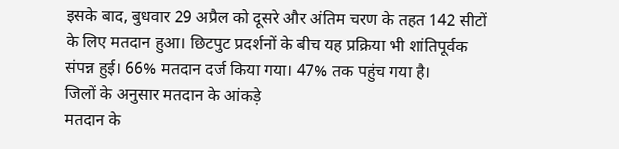इसके बाद, बुधवार 29 अप्रैल को दूसरे और अंतिम चरण के तहत 142 सीटों के लिए मतदान हुआ। छिटपुट प्रदर्शनों के बीच यह प्रक्रिया भी शांतिपूर्वक संपन्न हुई। 66% मतदान दर्ज किया गया। 47% तक पहुंच गया है।
जिलों के अनुसार मतदान के आंकड़े
मतदान के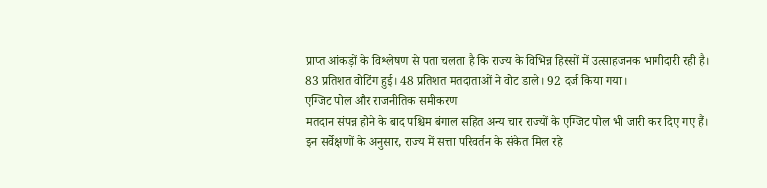प्राप्त आंकड़ों के विश्लेषण से पता चलता है कि राज्य के विभिन्न हिस्सों में उत्साहजनक भागीदारी रही है। 83 प्रतिशत वोटिंग हुई। 48 प्रतिशत मतदाताओं ने वोट डाले। 92 दर्ज किया गया।
एग्जिट पोल और राजनीतिक समीकरण
मतदान संपन्न होने के बाद पश्चिम बंगाल सहित अन्य चार राज्यों के एग्जिट पोल भी जारी कर दिए गए हैं। इन सर्वेक्षणों के अनुसार, राज्य में सत्ता परिवर्तन के संकेत मिल रहे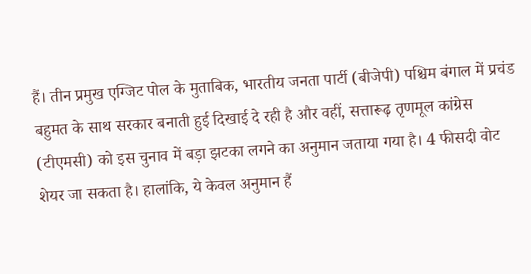हैं। तीन प्रमुख एग्जिट पोल के मुताबिक, भारतीय जनता पार्टी (बीजेपी) पश्चिम बंगाल में प्रचंड बहुमत के साथ सरकार बनाती हुई दिखाई दे रही है और वहीं, सत्तारूढ़ तृणमूल कांग्रेस (टीएमसी) को इस चुनाव में बड़ा झटका लगने का अनुमान जताया गया है। 4 फीसदी वोट शेयर जा सकता है। हालांकि, ये केवल अनुमान हैं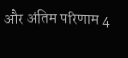और अंतिम परिणाम 4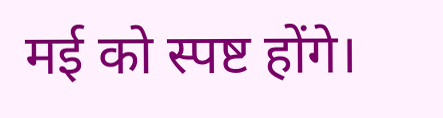मई को स्पष्ट होंगे।